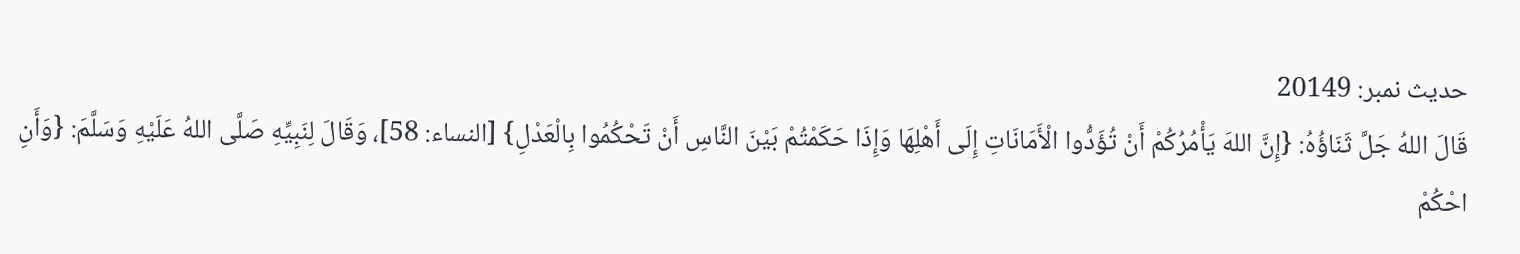حدیث نمبر: 20149
قَالَ اللهُ جَلَّ ثَنَاؤُهُ: {إِنَّ اللهَ يَأْمُرُكُمْ أَنْ تُؤَدُّوا الْأَمَانَاتِ إِلَى أَهْلِهَا وَإِذَا حَكَمْتُمْ بَيْنَ النَّاسِ أَنْ تَحْكُمُوا بِالْعَدْلِ} [النساء: 58]، وَقَالَ لِنَبِيِّهِ صَلَّى اللهُ عَلَيْهِ وَسَلَّمَ: {وَأَنِ احْكُمْ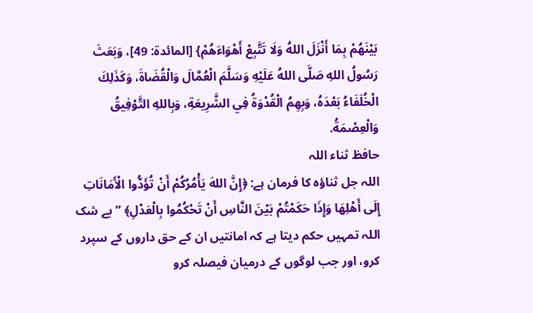بَيْنَهُمْ بِمَا أَنْزَلَ اللهُ وَلَا تَتَّبِعْ أَهْوَاءَهُمْ} [المائدة: 49]، وَبَعَثَ رَسُولُ اللهِ صَلَّى اللهُ عَلَيْهِ وَسَلَّمَ الْعُمَّالَ وَالْقُضَاةَ، وَكَذَلِكَ الْخُلَفَاءُ بَعْدَهُ، وَبِهِمُ الْقُدْوَةُ فِي الشَّرِيعَةِ، وَبِاللهِ التَّوْفِيقُ وَالْعِصْمَةُ.
حافظ ثناء اللہ
اللہ جل ثناؤہ کا فرمان ہے: ﴿إِنَّ اللهَ يَأْمُرُكُمْ أَنْ تُؤَدُّوا الْأَمَانَاتِ إِلَى أَهْلِهَا وَإِذَا حَكَمْتُمْ بَيْنَ النَّاسِ أَنْ تَحْكُمُوا بِالْعَدْلِ﴾ ”بے شک اللہ تمہیں حکم دیتا ہے کہ امانتیں ان کے حق داروں کے سپرد کرو، اور جب لوگوں کے درمیان فیصلہ کرو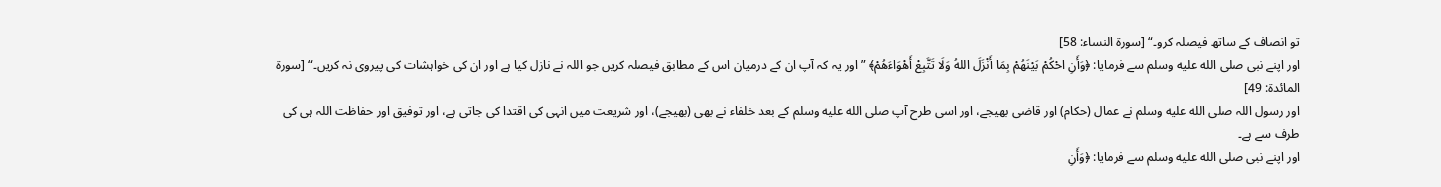تو انصاف کے ساتھ فیصلہ کرو۔“ [سورة النساء: 58]
اور اپنے نبی صلى الله عليه وسلم سے فرمایا: ﴿وَأَنِ احْكُمْ بَيْنَهُمْ بِمَا أَنْزَلَ اللهُ وَلَا تَتَّبِعْ أَهْوَاءَهُمْ﴾ ”اور یہ کہ آپ ان کے درمیان اس کے مطابق فیصلہ کریں جو اللہ نے نازل کیا ہے اور ان کی خواہشات کی پیروی نہ کریں۔“ [سورة المائدة: 49]
اور رسول اللہ صلى الله عليه وسلم نے عمال (حکام) اور قاضی بھیجے، اور اسی طرح آپ صلى الله عليه وسلم کے بعد خلفاء نے بھی (بھیجے)، اور شریعت میں انہی کی اقتدا کی جاتی ہے، اور توفیق اور حفاظت اللہ ہی کی طرف سے ہے۔
اور اپنے نبی صلى الله عليه وسلم سے فرمایا: ﴿وَأَنِ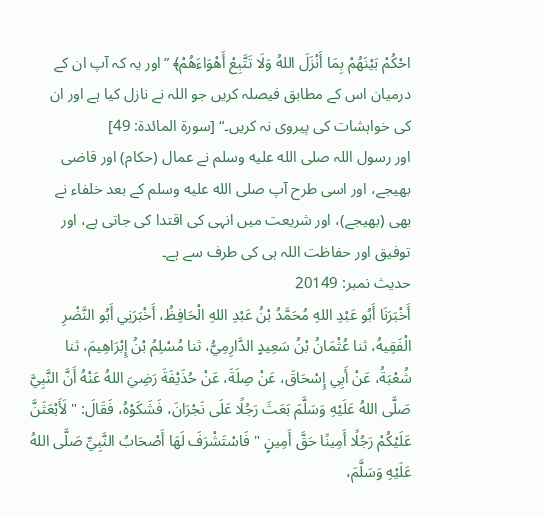احْكُمْ بَيْنَهُمْ بِمَا أَنْزَلَ اللهُ وَلَا تَتَّبِعْ أَهْوَاءَهُمْ﴾ ”اور یہ کہ آپ ان کے درمیان اس کے مطابق فیصلہ کریں جو اللہ نے نازل کیا ہے اور ان کی خواہشات کی پیروی نہ کریں۔“ [سورة المائدة: 49]
اور رسول اللہ صلى الله عليه وسلم نے عمال (حکام) اور قاضی بھیجے، اور اسی طرح آپ صلى الله عليه وسلم کے بعد خلفاء نے بھی (بھیجے)، اور شریعت میں انہی کی اقتدا کی جاتی ہے، اور توفیق اور حفاظت اللہ ہی کی طرف سے ہے۔
حدیث نمبر: 20149
أَخْبَرَنَا أَبُو عَبْدِ اللهِ مُحَمَّدُ بْنُ عَبْدِ اللهِ الْحَافِظُ، أَخْبَرَنِي أَبُو النَّضْرِ الْفَقِيهُ، ثنا عُثْمَانُ بْنُ سَعِيدٍ الدَّارِمِيُّ، ثنا مُسْلِمُ بْنُ إِبْرَاهِيمَ، ثنا شُعْبَةُ، عَنْ أَبِي إِسْحَاقَ، عَنْ صِلَةَ، عَنْ حُذَيْفَةَ رَضِيَ اللهُ عَنْهُ أَنَّ النَّبِيَّ صَلَّى اللهُ عَلَيْهِ وَسَلَّمَ بَعَثَ رَجُلًا عَلَى نَجْرَانَ، فَشَكَوْهُ، فَقَالَ: " لَأَبْعَثَنَّ عَلَيْكُمْ رَجُلًا أَمِينًا حَقَّ أَمِينٍ " فَاسْتَشْرَفَ لَهَا أَصْحَابُ النَّبِيِّ صَلَّى اللهُ عَلَيْهِ وَسَلَّمَ،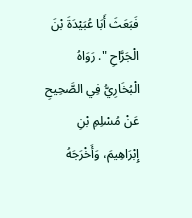فَبَعَثَ أَبَا عُبَيْدَةَ بْنَ الْجَرَّاحِ ". رَوَاهُ الْبُخَارِيُّ فِي الصَّحِيحِ عَنْ مُسْلِمِ بْنِ إِبْرَاهِيمَ، وَأَخْرَجَهُ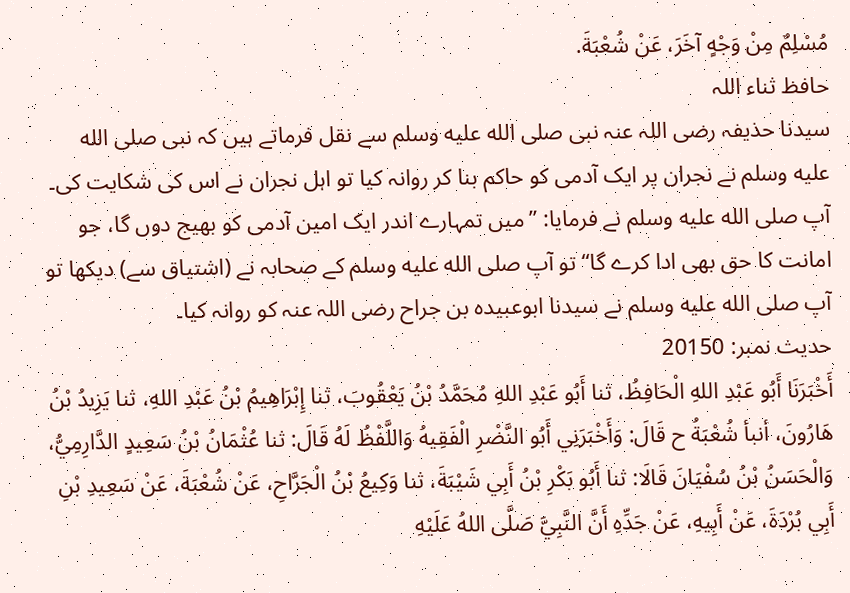مُسْلِمٌ مِنْ وَجْهٍ آخَرَ، عَنْ شُعْبَةَ.
حافظ ثناء اللہ
سیدنا حذیفہ رضی اللہ عنہ نبی صلى الله عليه وسلم سے نقل فرماتے ہیں کہ نبی صلى الله عليه وسلم نے نجران پر ایک آدمی کو حاکم بنا کر روانہ کیا تو اہل نجران نے اس کی شکایت کی۔ آپ صلى الله عليه وسلم نے فرمایا: ”میں تمہارے اندر ایک امین آدمی کو بھیج دوں گا، جو امانت کا حق بھی ادا کرے گا“ تو آپ صلى الله عليه وسلم کے صحابہ نے (اشتیاق سے) دیکھا تو آپ صلى الله عليه وسلم نے سیدنا ابوعبیدہ بن جراح رضی اللہ عنہ کو روانہ کیا۔
حدیث نمبر: 20150
أَخْبَرَنَا أَبُو عَبْدِ اللهِ الْحَافِظُ، ثنا أَبُو عَبْدِ اللهِ مُحَمَّدُ بْنُ يَعْقُوبَ، ثنا إِبْرَاهِيمُ بْنُ عَبْدِ اللهِ، ثنا يَزِيدُ بْنُ هَارُونَ، أنبأ شُعْبَةُ ح قَالَ: وَأَخْبَرَنِي أَبُو النَّضْرِ الْفَقِيهُ وَاللَّفْظُ لَهُ قَالَ: ثنا عُثْمَانُ بْنُ سَعِيدٍ الدَّارِمِيُّ، وَالْحَسَنُ بْنُ سُفْيَانَ قَالَا: ثنا أَبُو بَكْرِ بْنُ أَبِي شَيْبَةَ، ثنا وَكِيعُ بْنُ الْجَرَّاحِ، عَنْ شُعْبَةَ، عَنْ سَعِيدِ بْنِ أَبِي بُرْدَةَ، عَنْ أَبِيهِ، عَنْ جَدِّهِ أَنَّ النَّبِيَّ صَلَّى اللهُ عَلَيْهِ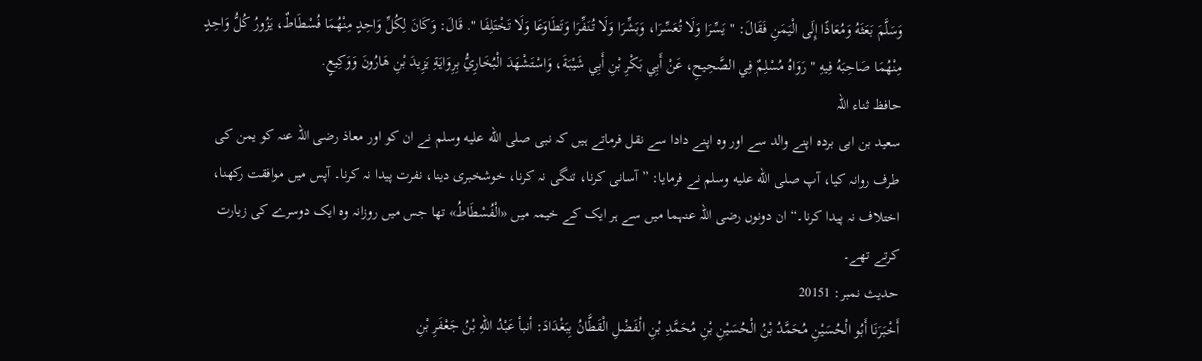وَسَلَّمَ بَعَثَهُ وَمُعَاذًا إِلَى الْيَمَنِ فَقَالَ: " يَسِّرَا وَلَا تُعَسِّرَا، وَبَشِّرَا وَلَا تُنَفِّرَا وَتَطَاوَعَا وَلَا تَخْتَلِفَا ". قَالَ: وَكَانَ لِكُلِّ وَاحِدٍ مِنْهُمَا فُسْطَاطٌ، يَزُورُ كُلُّ وَاحِدٍ مِنْهُمَا صَاحِبَهُ فِيهِ " رَوَاهُ مُسْلِمٌ فِي الصَّحِيحِ، عَنْ أَبِي بَكْرِ بْنِ أَبِي شَيْبَةَ، وَاسْتَشْهَدَ الْبُخَارِيُّ بِرِوَايَةِ يَزِيدَ بْنِ هَارُونَ وَوَكِيعٍ.
حافظ ثناء اللہ
سعید بن ابی بردہ اپنے والد سے اور وہ اپنے دادا سے نقل فرماتے ہیں کہ نبی صلى الله عليه وسلم نے ان کو اور معاذ رضی اللہ عنہ کو یمن کی طرف روانہ کیا، آپ صلى الله عليه وسلم نے فرمایا: ”آسانی کرنا، تنگی نہ کرنا، خوشخبری دینا، نفرت پیدا نہ کرنا۔ آپس میں موافقت رکھنا، اختلاف نہ پیدا کرنا۔“ ان دونوں رضی اللہ عنہما میں سے ہر ایک کے خیمہ میں «الْفُسْطَاطُ» تھا جس میں روزانہ وہ ایک دوسرے کی زیارت کرتے تھے۔
حدیث نمبر: 20151
أَخْبَرَنَا أَبُو الْحُسَيْنِ مُحَمَّدُ بْنُ الْحُسَيْنِ بْنِ مُحَمَّدِ بْنِ الْفَضْلِ الْقَطَّانُ بِبَغْدَادَ: أنبأ عَبْدُ اللهِ بْنُ جَعْفَرِ بْنِ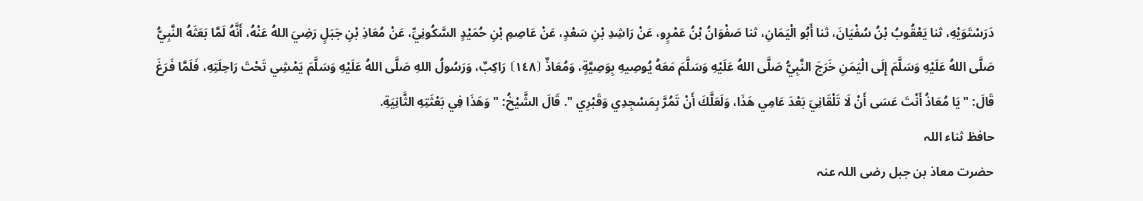دَرَسْتَوَيْهِ، ثنا يَعْقُوبُ بْنُ سُفْيَانَ، ثنا أَبُو الْيَمَانِ، ثنا صَفْوَانُ بْنُ عَمْرٍو، عَنْ رَاشِدِ بْنِ سَعْدٍ، عَنْ عَاصِمِ بْنِ حُمَيْدٍ السَّكُونِيِّ، عَنْ مُعَاذِ بْنِ جَبَلٍ رَضِيَ اللهُ عَنْهُ، أَنَّهُ لَمَّا بَعَثَهُ النَّبِيُّ صَلَّى اللهُ عَلَيْهِ وَسَلَّمَ إِلَى الْيَمَنِ خَرَجَ النَّبِيُّ صَلَّى اللهُ عَلَيْهِ وَسَلَّمَ مَعَهُ يُوصِيهِ بِوَصِيَّةٍ، وَمُعَاذٌ ⦗١٤٨⦘ رَاكِبٌ، وَرَسُولُ اللهِ صَلَّى اللهُ عَلَيْهِ وَسَلَّمَ يَمْشِي تَحْتَ رَاحِلَتِهِ، فَلَمَّا فَرَغَ قَالَ: " يَا مُعَاذُ أَنْتَ عَسَى أَنْ لَا تَلْقَانِيَ بَعْدَ عَامِي هَذَا، وَلَعَلَّكَ أَنْ تَمُرَّ بِمَسْجِدِي وَقَبْرِي ". قَالَ الشَّيْخُ: " وَهَذَا فِي بَعْثَتِهِ الثَّانِيَةِ.
حافظ ثناء اللہ
حضرت معاذ بن جبل رضی اللہ عنہ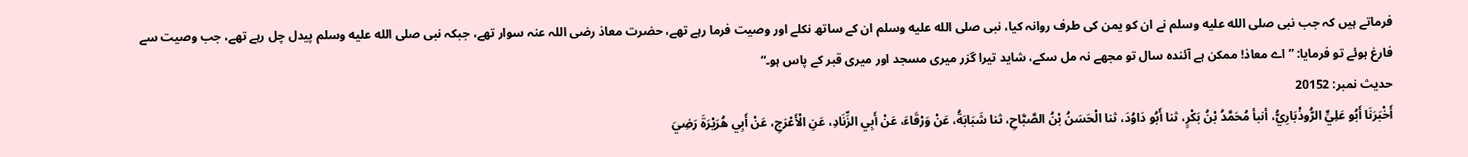فرماتے ہیں کہ جب نبی صلى الله عليه وسلم نے ان کو یمن کی طرف روانہ کیا، نبی صلى الله عليه وسلم ان کے ساتھ نکلے اور وصیت فرما رہے تھے، حضرت معاذ رضی اللہ عنہ سوار تھے، جبکہ نبی صلى الله عليه وسلم پیدل چل رہے تھے، جب وصیت سے فارغ ہوئے تو فرمایا: ”اے معاذ! ممکن ہے آئندہ سال تو مجھے نہ مل سکے، شاید تیرا گزر میری مسجد اور میری قبر کے پاس ہو۔“
حدیث نمبر: 20152
أَخْبَرَنَا أَبُو عَلِيٍّ الرُّوذْبَارِيُّ، أنبأ مُحَمَّدُ بْنُ بَكْرٍ، ثنا أَبُو دَاوُدَ، ثنا الْحَسَنُ بْنُ الصَّبَّاحِ، ثنا شَبَابَةُ، عَنْ وَرْقَاءَ، عَنْ أَبِي الزِّنَادِ، عَنِ الْأَعْرَجِ، عَنْ أَبِي هُرَيْرَةَ رَضِيَ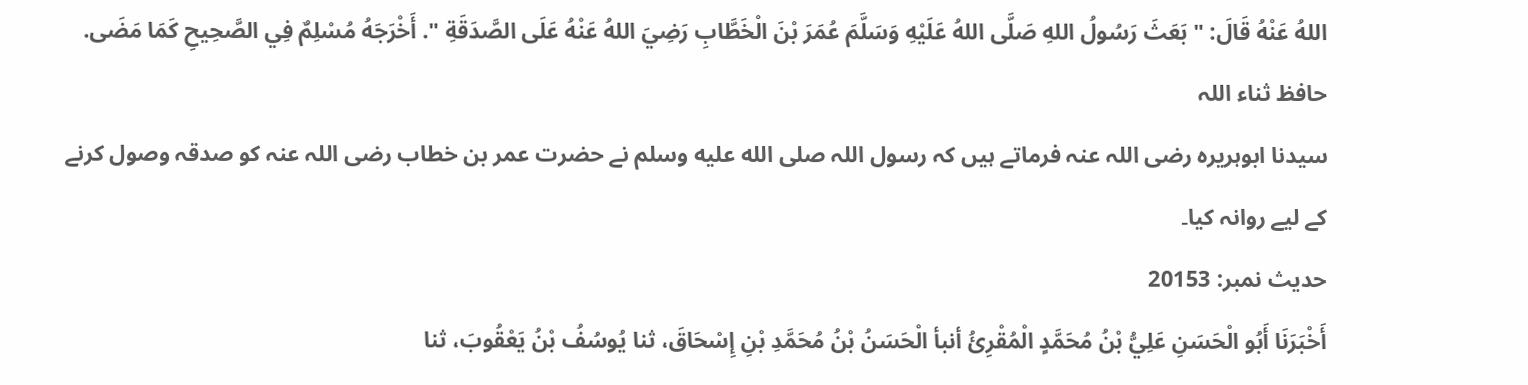اللهُ عَنْهُ قَالَ: " بَعَثَ رَسُولُ اللهِ صَلَّى اللهُ عَلَيْهِ وَسَلَّمَ عُمَرَ بْنَ الْخَطَّابِ رَضِيَ اللهُ عَنْهُ عَلَى الصَّدَقَةِ ". أَخْرَجَهُ مُسْلِمٌ فِي الصَّحِيحِ كَمَا مَضَى.
حافظ ثناء اللہ
سیدنا ابوہریرہ رضی اللہ عنہ فرماتے ہیں کہ رسول اللہ صلى الله عليه وسلم نے حضرت عمر بن خطاب رضی اللہ عنہ کو صدقہ وصول کرنے کے لیے روانہ کیا۔
حدیث نمبر: 20153
أَخْبَرَنَا أَبُو الْحَسَنِ عَلِيُّ بْنُ مُحَمَّدٍ الْمُقْرِئُ أنبأ الْحَسَنُ بْنُ مُحَمَّدِ بْنِ إِسْحَاقَ، ثنا يُوسُفُ بْنُ يَعْقُوبَ، ثنا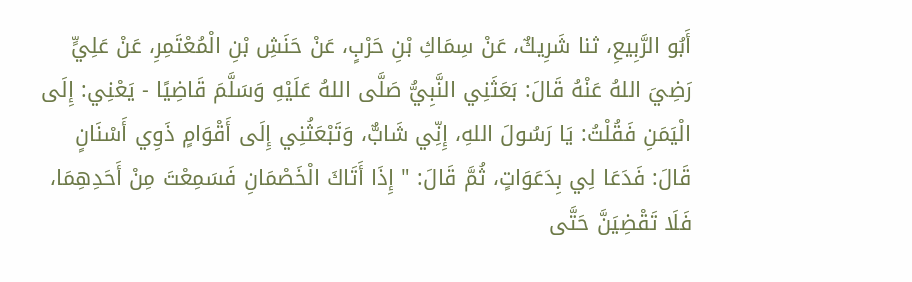أَبُو الرَّبِيعِ، ثنا شَرِيكٌ، عَنْ سِمَاكِ بْنِ حَرْبٍ، عَنْ حَنَشِ بْنِ الْمُعْتَمِرِ، عَنْ عَلِيٍّ رَضِيَ اللهُ عَنْهُ قَالَ: بَعَثَنِي النَّبِيُّ صَلَّى اللهُ عَلَيْهِ وَسَلَّمَ قَاضِيًا - يَعْنِي: إِلَى الْيَمَنِ فَقُلْتُ: يَا رَسُولَ اللهِ، إِنِّي شَابٌّ، وَتَبْعَثُنِي إِلَى أَقْوَامٍ ذَوِي أَسْنَانٍ قَالَ: فَدَعَا لِي بِدَعَوَاتٍ، ثُمَّ قَالَ: " إِذَا أَتَاكَ الْخَصْمَانِ فَسَمِعْتَ مِنْ أَحَدِهِمَا، فَلَا تَقْضِيَنَّ حَتَّى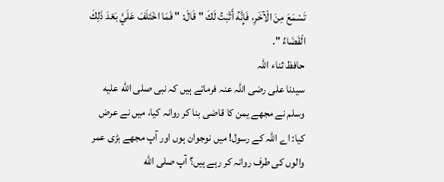تَسْمَعَ مِنَ الْآخَرِ، فَإِنَّهُ أَثْبَتُ لَكَ " قَالَ: " فَمَا اخْتَلَفَ عَلَيَّ بَعْدَ ذَلِكَ الْقَضَاءُ ".
حافظ ثناء اللہ
سیدنا علی رضی اللہ عنہ فرماتے ہیں کہ نبی صلى الله عليه وسلم نے مجھے یمن کا قاضی بنا کر روانہ کیا، میں نے عرض کیا: اے اللہ کے رسول! میں نوجوان ہوں اور آپ مجھے بڑی عمر والوں کی طرف روانہ کر رہے ہیں؟ آپ صلى الله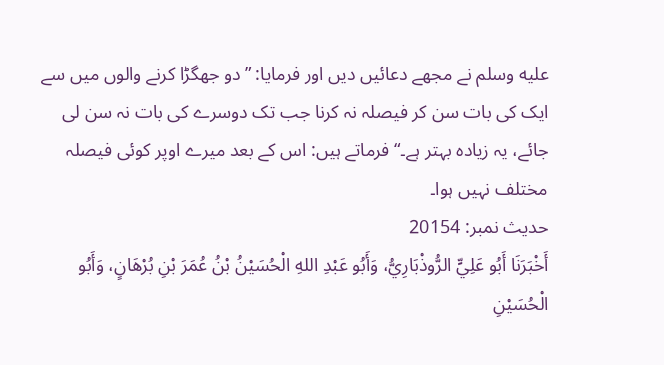عليه وسلم نے مجھے دعائیں دیں اور فرمایا: ”دو جھگڑا کرنے والوں میں سے ایک کی بات سن کر فیصلہ نہ کرنا جب تک دوسرے کی بات نہ سن لی جائے، یہ زیادہ بہتر ہے۔“ فرماتے ہیں: اس کے بعد میرے اوپر کوئی فیصلہ مختلف نہیں ہوا۔
حدیث نمبر: 20154
أَخْبَرَنَا أَبُو عَلِيٍّ الرُّوذْبَارِيُّ، وَأَبُو عَبْدِ اللهِ الْحُسَيْنُ بْنُ عُمَرَ بْنِ بُرْهَانٍ، وَأَبُو الْحُسَيْنِ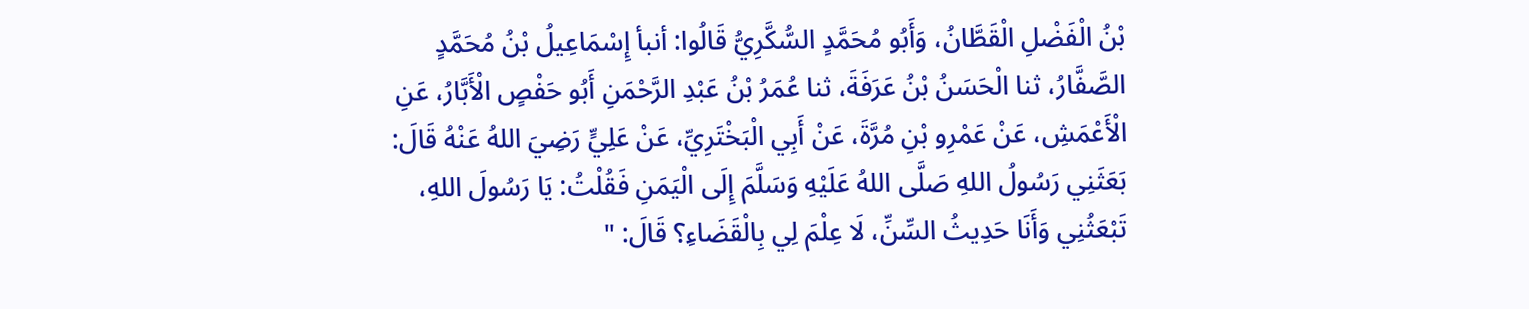بْنُ الْفَضْلِ الْقَطَّانُ، وَأَبُو مُحَمَّدٍ السُّكَّرِيُّ قَالُوا: أنبأ إِسْمَاعِيلُ بْنُ مُحَمَّدٍ الصَّفَّارُ، ثنا الْحَسَنُ بْنُ عَرَفَةَ، ثنا عُمَرُ بْنُ عَبْدِ الرَّحْمَنِ أَبُو حَفْصٍ الْأَبَّارُ، عَنِ الْأَعْمَشِ، عَنْ عَمْرِو بْنِ مُرَّةَ، عَنْ أَبِي الْبَخْتَرِيِّ، عَنْ عَلِيٍّ رَضِيَ اللهُ عَنْهُ قَالَ: بَعَثَنِي رَسُولُ اللهِ صَلَّى اللهُ عَلَيْهِ وَسَلَّمَ إِلَى الْيَمَنِ فَقُلْتُ: يَا رَسُولَ اللهِ، تَبْعَثُنِي وَأَنَا حَدِيثُ السِّنِّ، لَا عِلْمَ لِي بِالْقَضَاءِ؟ قَالَ: "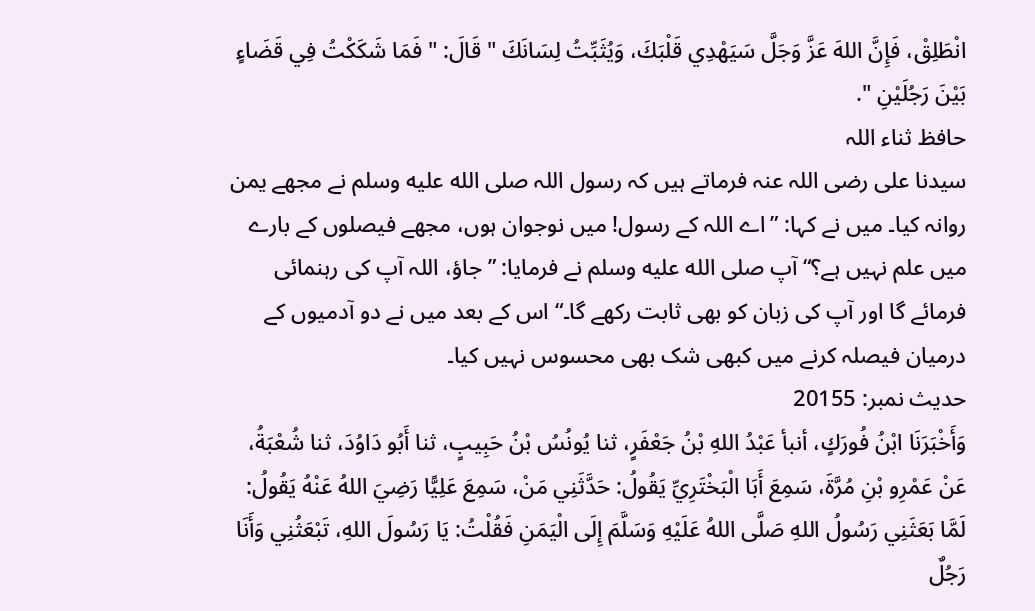انْطَلِقْ، فَإِنَّ اللهَ عَزَّ وَجَلَّ سَيَهْدِي قَلْبَكَ، وَيُثَبِّتُ لِسَانَكَ " قَالَ: " فَمَا شَكَكْتُ فِي قَضَاءٍ بَيْنَ رَجُلَيْنِ ".
حافظ ثناء اللہ
سیدنا علی رضی اللہ عنہ فرماتے ہیں کہ رسول اللہ صلى الله عليه وسلم نے مجھے یمن روانہ کیا۔ میں نے کہا: ”اے اللہ کے رسول! میں نوجوان ہوں، مجھے فیصلوں کے بارے میں علم نہیں ہے؟“ آپ صلى الله عليه وسلم نے فرمایا: ”جاؤ، اللہ آپ کی رہنمائی فرمائے گا اور آپ کی زبان کو بھی ثابت رکھے گا۔“ اس کے بعد میں نے دو آدمیوں کے درمیان فیصلہ کرنے میں کبھی شک بھی محسوس نہیں کیا۔
حدیث نمبر: 20155
وَأَخْبَرَنَا ابْنُ فُورَكٍ، أنبأ عَبْدُ اللهِ بْنُ جَعْفَرٍ، ثنا يُونُسُ بْنُ حَبِيبٍ، ثنا أَبُو دَاوُدَ، ثنا شُعْبَةُ، عَنْ عَمْرِو بْنِ مُرَّةَ، سَمِعَ أَبَا الْبَخْتَرِيِّ يَقُولُ: حَدَّثَنِي مَنْ، سَمِعَ عَلِيًّا رَضِيَ اللهُ عَنْهُ يَقُولُ: لَمَّا بَعَثَنِي رَسُولُ اللهِ صَلَّى اللهُ عَلَيْهِ وَسَلَّمَ إِلَى الْيَمَنِ فَقُلْتُ: يَا رَسُولَ اللهِ، تَبْعَثُنِي وَأَنَا رَجُلٌ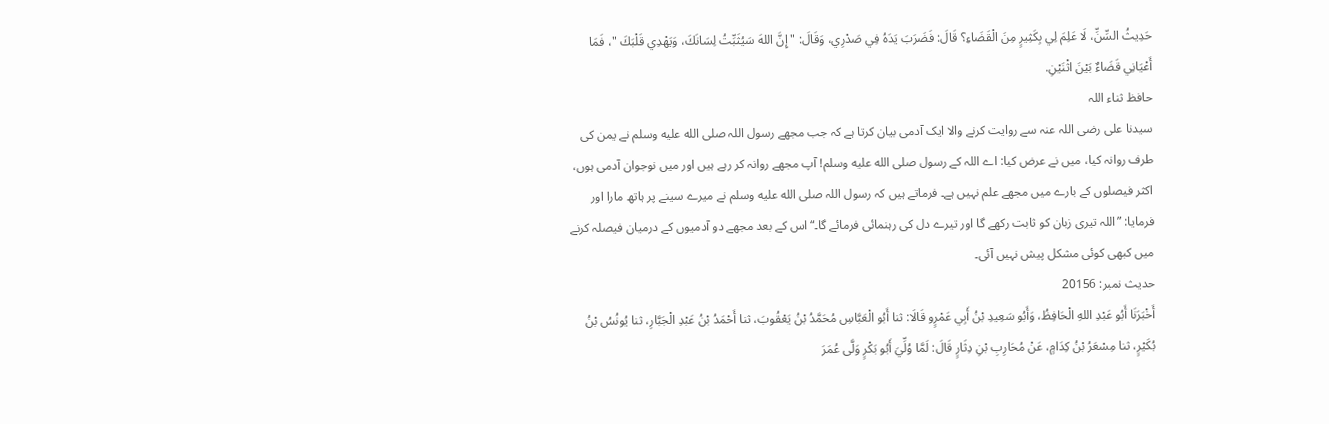حَدِيثُ السِّنِّ، لَا عَلِمَ لِي بِكَثِيرٍ مِنَ الْقَضَاءِ؟ قَالَ: فَضَرَبَ يَدَهُ فِي صَدْرِي، وَقَالَ: " إِنَّ اللهَ سَيُثَبِّتُ لِسَانَكَ، وَيَهْدِي قَلْبَكَ "، فَمَا أَعْيَانِي قَضَاءٌ بَيْنَ اثْنَيْنِ.
حافظ ثناء اللہ
سیدنا علی رضی اللہ عنہ سے روایت کرنے والا ایک آدمی بیان کرتا ہے کہ جب مجھے رسول اللہ صلى الله عليه وسلم نے یمن کی طرف روانہ کیا، میں نے عرض کیا: اے اللہ کے رسول صلى الله عليه وسلم! آپ مجھے روانہ کر رہے ہیں اور میں نوجوان آدمی ہوں، اکثر فیصلوں کے بارے میں مجھے علم نہیں ہے۔ فرماتے ہیں کہ رسول اللہ صلى الله عليه وسلم نے میرے سینے پر ہاتھ مارا اور فرمایا: ”اللہ تیری زبان کو ثابت رکھے گا اور تیرے دل کی رہنمائی فرمائے گا۔“ اس کے بعد مجھے دو آدمیوں کے درمیان فیصلہ کرنے میں کبھی کوئی مشکل پیش نہیں آئی۔
حدیث نمبر: 20156
أَخْبَرَنَا أَبُو عَبْدِ اللهِ الْحَافِظُ، وَأَبُو سَعِيدِ بْنُ أَبِي عَمْرٍو قَالَا: ثنا أَبُو الْعَبَّاسِ مُحَمَّدُ بْنُ يَعْقُوبَ، ثنا أَحْمَدُ بْنُ عَبْدِ الْجَبَّارِ، ثنا يُونُسُ بْنُ بُكَيْرٍ، ثنا مِسْعَرُ بْنُ كِدَامٍ، عَنْ مُحَارِبِ بْنِ دِثَارٍ قَالَ: لَمَّا وُلِّيَ أَبُو بَكْرٍ وَلَّى عُمَرَ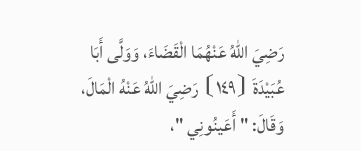رَضِيَ اللهُ عَنْهُمَا الْقَضَاءَ، وَوَلَّى أَبَا عُبَيْدَةَ ⦗١٤٩⦘ رَضِيَ اللهُ عَنْهُ الْمَالَ، وَقَالَ: " أَعَينُونِي "،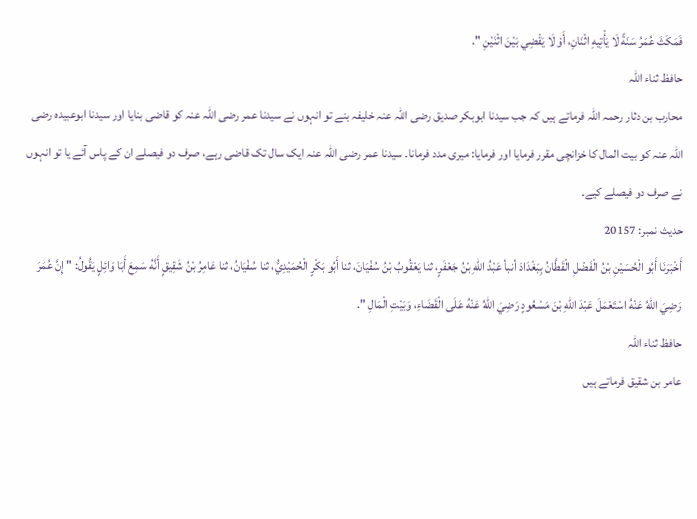فَمَكَثَ عُمَرُ سَنَةً لَا يَأْتِيهِ اثْنَانِ، أَوْ لَا يَقْضِي بَيْنَ اثْنَيْنِ ".
حافظ ثناء اللہ
محارب بن دثار رحمہ اللہ فرماتے ہیں کہ جب سیدنا ابوبکر صدیق رضی اللہ عنہ خلیفہ بنے تو انہوں نے سیدنا عمر رضی اللہ عنہ کو قاضی بنایا اور سیدنا ابوعبیدہ رضی اللہ عنہ کو بیت المال کا خزانچی مقرر فرمایا اور فرمایا: میری مدد فرمانا۔ سیدنا عمر رضی اللہ عنہ ایک سال تک قاضی رہے، صرف دو فیصلے ان کے پاس آئے یا تو انہوں نے صرف دو فیصلے کیے۔
حدیث نمبر: 20157
أَخْبَرَنَا أَبُو الْحُسَيْنِ بْنُ الْفَضْلِ الْقَطَّانُ بِبَغْدَادَ أنبأ عَبْدُ اللهِ بْنُ جَعْفَرٍ، ثنا يَعْقُوبُ بْنُ سُفْيَانَ، ثنا أَبُو بَكْرٍ الْحُمَيْدِيُّ، ثنا سُفْيَانُ، ثنا عَامِرُ بْنُ شَقِيقٍ أَنَّهُ سَمِعَ أَبَا وَائِلٍ يَقُولُ: " إِنَّ عُمَرَ رَضِيَ اللهُ عَنْهُ اسْتَعْمَلَ عَبْدَ اللهِ بْنَ مَسْعُودٍ رَضِيَ اللهُ عَنْهُ عَلَى الْقَضَاءِ، وَبَيْتِ الْمَالِ ".
حافظ ثناء اللہ
عامر بن شقیق فرماتے ہیں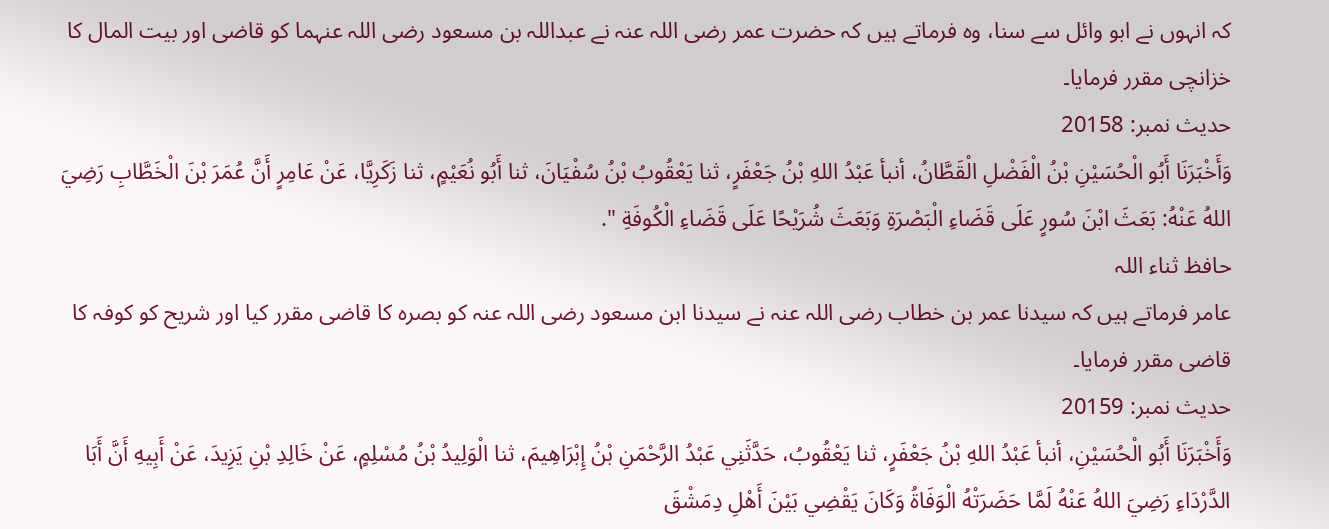کہ انہوں نے ابو وائل سے سنا، وہ فرماتے ہیں کہ حضرت عمر رضی اللہ عنہ نے عبداللہ بن مسعود رضی اللہ عنہما کو قاضی اور بیت المال کا خزانچی مقرر فرمایا۔
حدیث نمبر: 20158
وَأَخْبَرَنَا أَبُو الْحُسَيْنِ بْنُ الْفَضْلِ الْقَطَّانُ، أنبأ عَبْدُ اللهِ بْنُ جَعْفَرٍ، ثنا يَعْقُوبُ بْنُ سُفْيَانَ، ثنا أَبُو نُعَيْمٍ، ثنا زَكَرِيَّا، عَنْ عَامِرٍ أَنَّ عُمَرَ بْنَ الْخَطَّابِ رَضِيَ اللهُ عَنْهُ: بَعَثَ ابْنَ سُورٍ عَلَى قَضَاءِ الْبَصْرَةِ وَبَعَثَ شُرَيْحًا عَلَى قَضَاءِ الْكُوفَةِ ".
حافظ ثناء اللہ
عامر فرماتے ہیں کہ سیدنا عمر بن خطاب رضی اللہ عنہ نے سیدنا ابن مسعود رضی اللہ عنہ کو بصرہ کا قاضی مقرر کیا اور شریح کو کوفہ کا قاضی مقرر فرمایا۔
حدیث نمبر: 20159
وَأَخْبَرَنَا أَبُو الْحُسَيْنِ، أنبأ عَبْدُ اللهِ بْنُ جَعْفَرٍ، ثنا يَعْقُوبُ، حَدَّثَنِي عَبْدُ الرَّحْمَنِ بْنُ إِبْرَاهِيمَ، ثنا الْوَلِيدُ بْنُ مُسْلِمٍ، عَنْ خَالِدِ بْنِ يَزِيدَ، عَنْ أَبِيهِ أَنَّ أَبَا الدَّرْدَاءِ رَضِيَ اللهُ عَنْهُ لَمَّا حَضَرَتْهُ الْوَفَاةُ وَكَانَ يَقْضِي بَيْنَ أَهْلِ دِمَشْقَ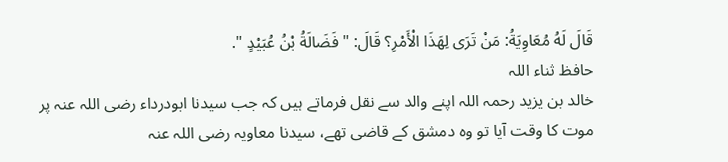قَالَ لَهُ مُعَاوِيَةُ: مَنْ تَرَى لِهَذَا الْأَمْرِ؟ قَالَ: " فَضَالَةُ بْنُ عُبَيْدٍ ".
حافظ ثناء اللہ
خالد بن یزید رحمہ اللہ اپنے والد سے نقل فرماتے ہیں کہ جب سیدنا ابودرداء رضی اللہ عنہ پر موت کا وقت آیا تو وہ دمشق کے قاضی تھے، سیدنا معاویہ رضی اللہ عنہ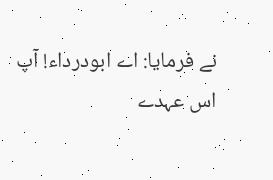نے فرمایا: اے ابودرداء! آپ اس عہدے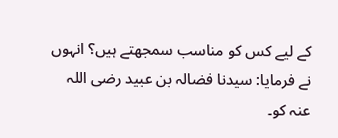کے لیے کس کو مناسب سمجھتے ہیں؟ انہوں نے فرمایا: سیدنا فضالہ بن عبید رضی اللہ عنہ کو۔